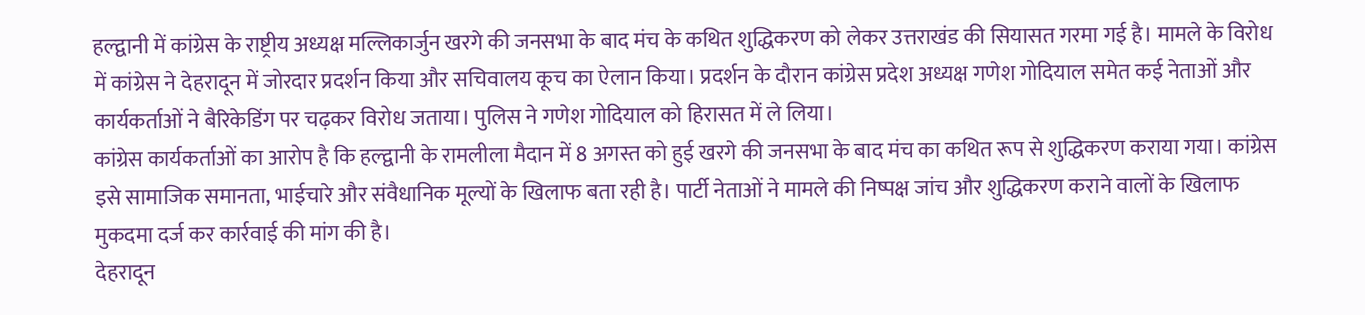हल्द्वानी में कांग्रेस के राष्ट्रीय अध्यक्ष मल्लिकार्जुन खरगे की जनसभा के बाद मंच के कथित शुद्धिकरण को लेकर उत्तराखंड की सियासत गरमा गई है। मामले के विरोध में कांग्रेस ने देहरादून में जोरदार प्रदर्शन किया और सचिवालय कूच का ऐलान किया। प्रदर्शन के दौरान कांग्रेस प्रदेश अध्यक्ष गणेश गोदियाल समेत कई नेताओं और कार्यकर्ताओं ने बैरिकेडिंग पर चढ़कर विरोध जताया। पुलिस ने गणेश गोदियाल को हिरासत में ले लिया।
कांग्रेस कार्यकर्ताओं का आरोप है कि हल्द्वानी के रामलीला मैदान में 8 अगस्त को हुई खरगे की जनसभा के बाद मंच का कथित रूप से शुद्धिकरण कराया गया। कांग्रेस इसे सामाजिक समानता, भाईचारे और संवैधानिक मूल्यों के खिलाफ बता रही है। पार्टी नेताओं ने मामले की निष्पक्ष जांच और शुद्धिकरण कराने वालों के खिलाफ मुकदमा दर्ज कर कार्रवाई की मांग की है।
देहरादून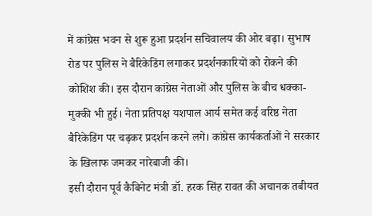में कांग्रेस भवन से शुरू हुआ प्रदर्शन सचिवालय की ओर बढ़ा। सुभाष रोड पर पुलिस ने बैरिकेडिंग लगाकर प्रदर्शनकारियों को रोकने की कोशिश की। इस दौरान कांग्रेस नेताओं और पुलिस के बीच धक्का-मुक्की भी हुई। नेता प्रतिपक्ष यशपाल आर्य समेत कई वरिष्ठ नेता बैरिकेडिंग पर चढ़कर प्रदर्शन करने लगे। कांग्रेस कार्यकर्ताओं ने सरकार के खिलाफ जमकर नारेबाजी की।
इसी दौरान पूर्व कैबिनेट मंत्री डॉ. हरक सिंह रावत की अचानक तबीयत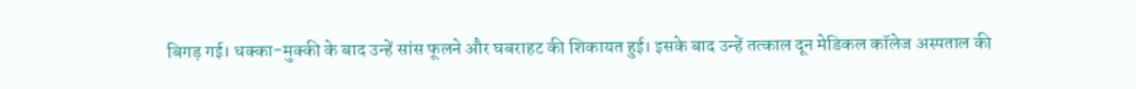बिगड़ गई। धक्का-मुक्की के बाद उन्हें सांस फूलने और घबराहट की शिकायत हुई। इसके बाद उन्हें तत्काल दून मेडिकल कॉलेज अस्पताल की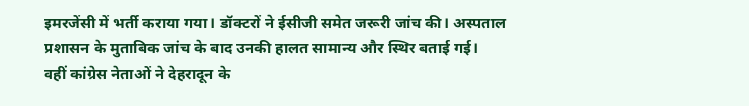इमरजेंसी में भर्ती कराया गया। डॉक्टरों ने ईसीजी समेत जरूरी जांच की। अस्पताल प्रशासन के मुताबिक जांच के बाद उनकी हालत सामान्य और स्थिर बताई गई।
वहीं कांग्रेस नेताओं ने देहरादून के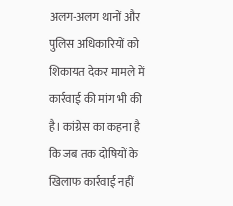अलग-अलग थानों और पुलिस अधिकारियों को शिकायत देकर मामले में कार्रवाई की मांग भी की है। कांग्रेस का कहना है कि जब तक दोषियों के खिलाफ कार्रवाई नहीं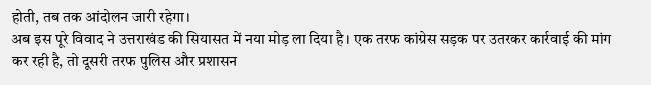होती, तब तक आंदोलन जारी रहेगा।
अब इस पूरे विवाद ने उत्तराखंड की सियासत में नया मोड़ ला दिया है। एक तरफ कांग्रेस सड़क पर उतरकर कार्रवाई की मांग कर रही है, तो दूसरी तरफ पुलिस और प्रशासन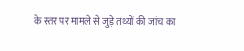के स्तर पर मामले से जुड़े तथ्यों की जांच का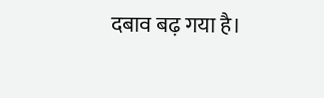दबाव बढ़ गया है।